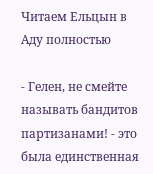Читаем Ельцын в Аду полностью

- Гелен, не смейте называть бандитов партизанами! - это была единственная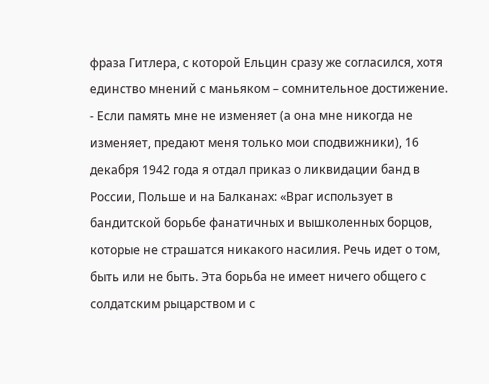фраза Гитлера, с которой Ельцин сразу же согласился, хотя единство мнений с маньяком – сомнительное достижение. - Если память мне не изменяет (а она мне никогда не изменяет, предают меня только мои сподвижники), 16 декабря 1942 года я отдал приказ о ликвидации банд в России, Польше и на Балканах: «Враг использует в бандитской борьбе фанатичных и вышколенных борцов, которые не страшатся никакого насилия. Речь идет о том, быть или не быть. Эта борьба не имеет ничего общего с солдатским рыцарством и с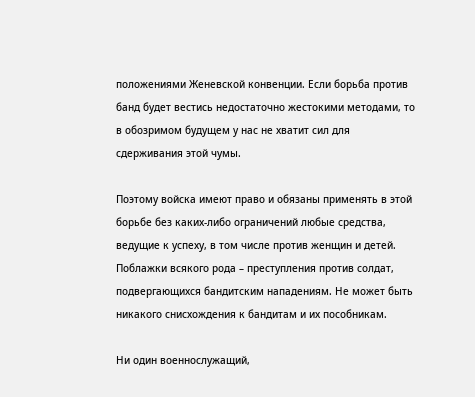положениями Женевской конвенции. Если борьба против банд будет вестись недостаточно жестокими методами, то в обозримом будущем у нас не хватит сил для сдерживания этой чумы.

Поэтому войска имеют право и обязаны применять в этой борьбе без каких-либо ограничений любые средства, ведущие к успеху, в том числе против женщин и детей. Поблажки всякого рода – преступления против солдат, подвергающихся бандитским нападениям. Не может быть никакого снисхождения к бандитам и их пособникам.

Ни один военнослужащий,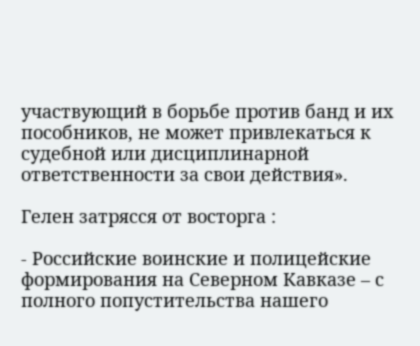участвующий в борьбе против банд и их пособников, не может привлекаться к судебной или дисциплинарной ответственности за свои действия».

Гелен затрясся от восторга :

- Российские воинские и полицейские формирования на Северном Кавказе – с полного попустительства нашего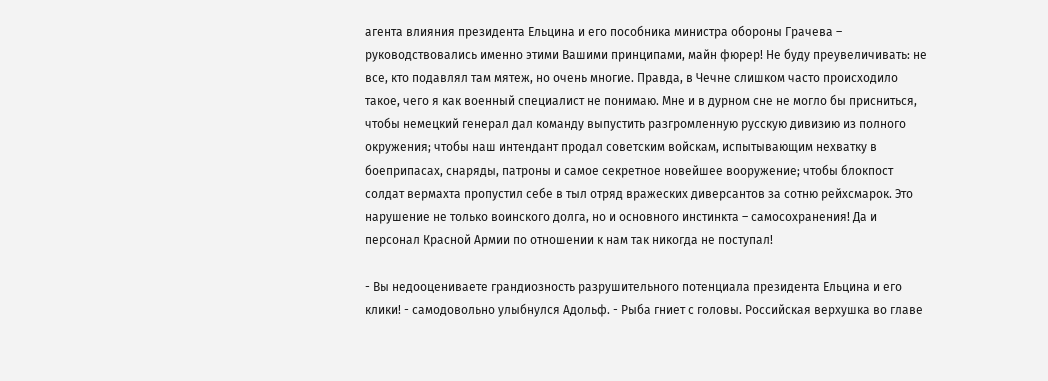агента влияния президента Ельцина и его пособника министра обороны Грачева – руководствовались именно этими Вашими принципами, майн фюрер! Не буду преувеличивать: не все, кто подавлял там мятеж, но очень многие. Правда, в Чечне слишком часто происходило такое, чего я как военный специалист не понимаю. Мне и в дурном сне не могло бы присниться, чтобы немецкий генерал дал команду выпустить разгромленную русскую дивизию из полного окружения; чтобы наш интендант продал советским войскам, испытывающим нехватку в боеприпасах, снаряды, патроны и самое секретное новейшее вооружение; чтобы блокпост солдат вермахта пропустил себе в тыл отряд вражеских диверсантов за сотню рейхсмарок. Это нарушение не только воинского долга, но и основного инстинкта – самосохранения! Да и персонал Красной Армии по отношении к нам так никогда не поступал!

- Вы недооцениваете грандиозность разрушительного потенциала президента Ельцина и его клики! - самодовольно улыбнулся Адольф. - Рыба гниет с головы. Российская верхушка во главе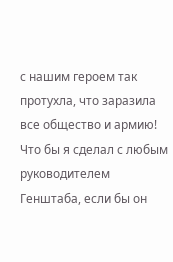с нашим героем так протухла, что заразила все общество и армию! Что бы я сделал с любым руководителем Генштаба, если бы он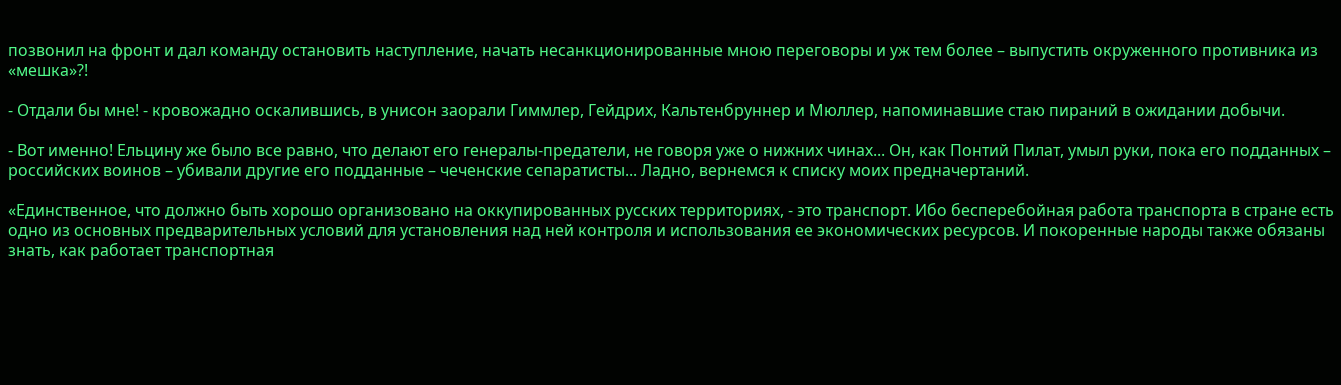позвонил на фронт и дал команду остановить наступление, начать несанкционированные мною переговоры и уж тем более – выпустить окруженного противника из «мешка»?!

- Отдали бы мне! - кровожадно оскалившись, в унисон заорали Гиммлер, Гейдрих, Кальтенбруннер и Мюллер, напоминавшие стаю пираний в ожидании добычи.

- Вот именно! Ельцину же было все равно, что делают его генералы-предатели, не говоря уже о нижних чинах... Он, как Понтий Пилат, умыл руки, пока его подданных – российских воинов – убивали другие его подданные – чеченские сепаратисты... Ладно, вернемся к списку моих предначертаний.

«Единственное, что должно быть хорошо организовано на оккупированных русских территориях, - это транспорт. Ибо бесперебойная работа транспорта в стране есть одно из основных предварительных условий для установления над ней контроля и использования ее экономических ресурсов. И покоренные народы также обязаны знать, как работает транспортная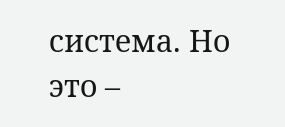система. Но это –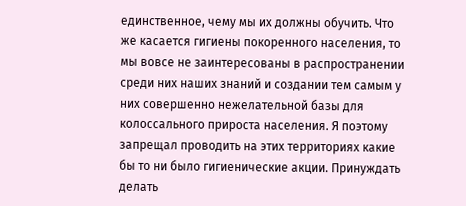единственное, чему мы их должны обучить. Что же касается гигиены покоренного населения, то мы вовсе не заинтересованы в распространении среди них наших знаний и создании тем самым у них совершенно нежелательной базы для колоссального прироста населения. Я поэтому запрещал проводить на этих территориях какие бы то ни было гигиенические акции. Принуждать делать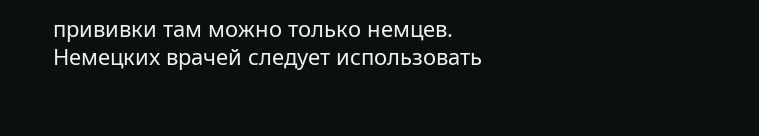прививки там можно только немцев. Немецких врачей следует использовать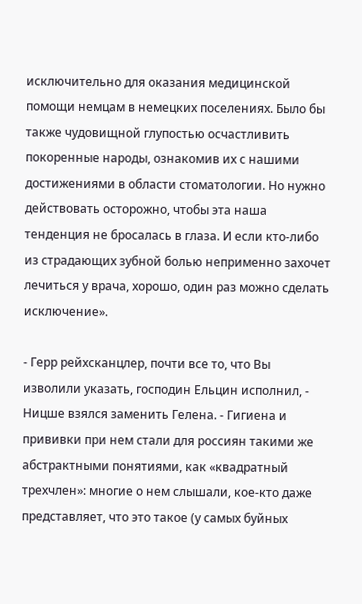исключительно для оказания медицинской помощи немцам в немецких поселениях. Было бы также чудовищной глупостью осчастливить покоренные народы, ознакомив их с нашими достижениями в области стоматологии. Но нужно действовать осторожно, чтобы эта наша тенденция не бросалась в глаза. И если кто-либо из страдающих зубной болью неприменно захочет лечиться у врача, хорошо, один раз можно сделать исключение».

- Герр рейхсканцлер, почти все то, что Вы изволили указать, господин Ельцин исполнил, - Ницше взялся заменить Гелена. - Гигиена и прививки при нем стали для россиян такими же абстрактными понятиями, как «квадратный трехчлен»: многие о нем слышали, кое-кто даже представляет, что это такое (у самых буйных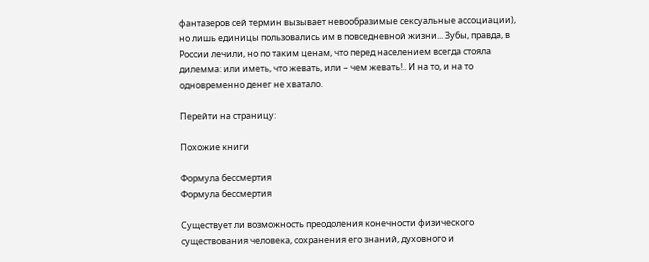фантазеров сей термин вызывает невообразимые сексуальные ассоциации), но лишь единицы пользовались им в повседневной жизни... Зубы, правда, в России лечили, но по таким ценам, что перед населением всегда стояла дилемма: или иметь, что жевать, или – чем жевать!.. И на то, и на то одновременно денег не хватало.

Перейти на страницу:

Похожие книги

Формула бессмертия
Формула бессмертия

Существует ли возможность преодоления конечности физического существования человека, сохранения его знаний, духовного и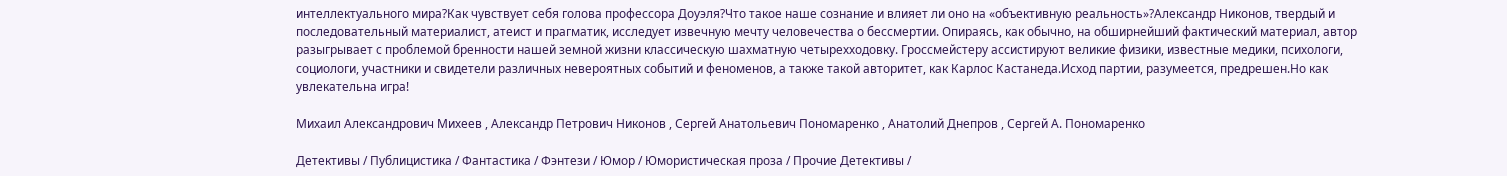интеллектуального мира?Как чувствует себя голова профессора Доуэля?Что такое наше сознание и влияет ли оно на «объективную реальность»?Александр Никонов, твердый и последовательный материалист, атеист и прагматик, исследует извечную мечту человечества о бессмертии. Опираясь, как обычно, на обширнейший фактический материал, автор разыгрывает с проблемой бренности нашей земной жизни классическую шахматную четырехходовку. Гроссмейстеру ассистируют великие физики, известные медики, психологи, социологи, участники и свидетели различных невероятных событий и феноменов, а также такой авторитет, как Карлос Кастанеда.Исход партии, разумеется, предрешен.Но как увлекательна игра!

Михаил Александрович Михеев , Александр Петрович Никонов , Сергей Анатольевич Пономаренко , Анатолий Днепров , Сергей А. Пономаренко

Детективы / Публицистика / Фантастика / Фэнтези / Юмор / Юмористическая проза / Прочие Детективы /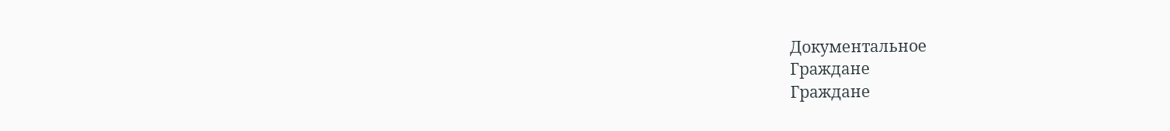Документальное
Граждане
Граждане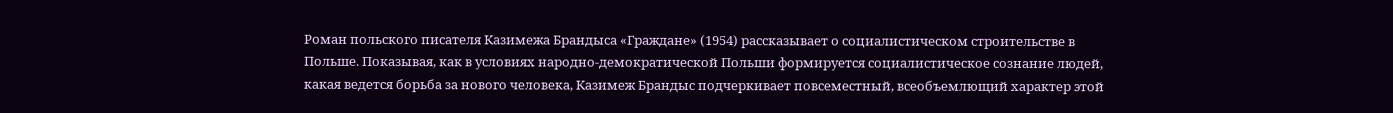Роман польского писателя Казимежа Брандыса «Граждане» (1954) рассказывает о социалистическом строительстве в Польше. Показывая, как в условиях народно-демократической Польши формируется социалистическое сознание людей, какая ведется борьба за нового человека, Казимеж Брандыс подчеркивает повсеместный, всеобъемлющий характер этой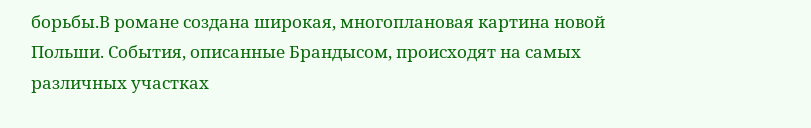борьбы.В романе создана широкая, многоплановая картина новой Польши. События, описанные Брандысом, происходят на самых различных участках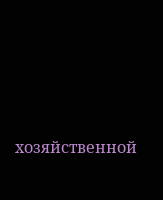хозяйственной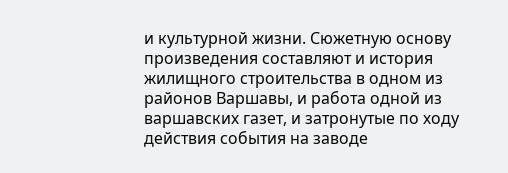и культурной жизни. Сюжетную основу произведения составляют и история жилищного строительства в одном из районов Варшавы, и работа одной из варшавских газет, и затронутые по ходу действия события на заводе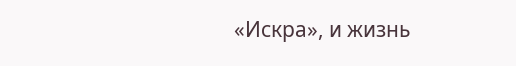«Искра», и жизнь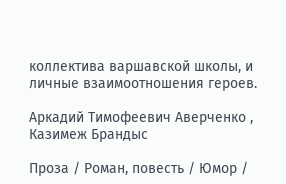коллектива варшавской школы, и личные взаимоотношения героев.

Аркадий Тимофеевич Аверченко , Казимеж Брандыс

Проза / Роман, повесть / Юмор /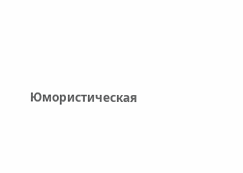Юмористическая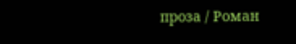проза / Роман